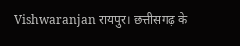Vishwaranjan रायपुर। छत्तीसगढ़ के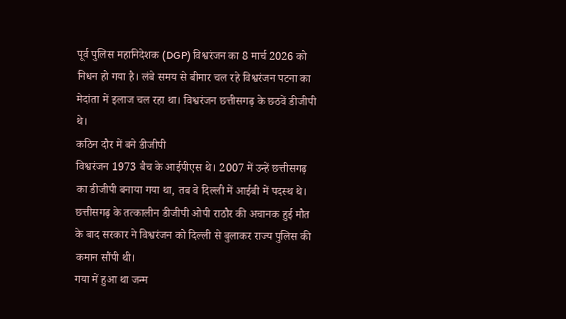पूर्व पुलिस महानिदेशक (DGP) विश्वरंजन का 8 मार्च 2026 को निधन हो गया है। लंबे समय से बीमार चल रहे विश्वरंजन पटना का मेदांता में इलाज चल रहा था। विश्वरंजन छत्तीसगढ़ के छठवें डीजीपी थे।
कठिन दौर में बने डीजीपी
विश्वरंजन 1973 बैच के आईपीएस थे। 2007 में उन्हें छत्तीसगढ़ का डीजीपी बनाया गया था, तब वे दिल्ली में आईबी में पदस्थ थे। छत्तीसगढ़ के तत्कालीन डीजीपी ओपी राठौर की अचानक हुई मौत के बाद सरकार ने विश्वरंजन को दिल्ली से बुलाकर राज्य पुलिस की कमान सौंपी थी।
गया में हुआ था जन्म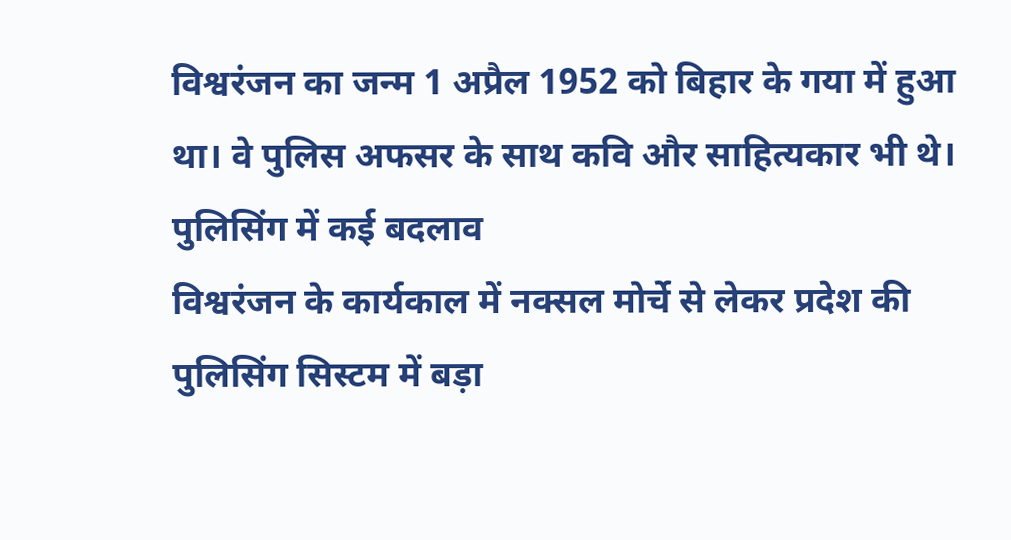विश्वरंजन का जन्म 1 अप्रैल 1952 को बिहार के गया में हुआ था। वे पुलिस अफसर के साथ कवि और साहित्यकार भी थे।
पुलिसिंग में कई बदलाव
विश्वरंजन के कार्यकाल में नक्सल मोर्चे से लेकर प्रदेश की पुलिसिंग सिस्टम में बड़ा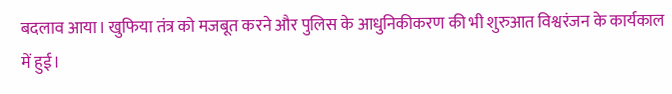बदलाव आया। खुफिया तंत्र को मजबूत करने और पुलिस के आधुनिकीकरण की भी शुरुआत विश्वरंजन के कार्यकाल में हुई।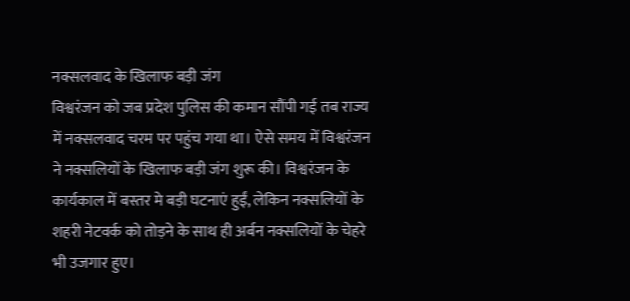नक्सलवाद के खिलाफ बड़ी जंग
विश्वरंजन को जब प्रदेश पुलिस की कमान सौंपी गई तब राज्य में नक्सलवाद चरम पर पहुंच गया था। ऐसे समय में विश्वरंजन ने नक्सलियों के खिलाफ बड़ी जंग शुरू की। विश्वरंजन के कार्यकाल में बस्तर मे बड़ी घटनाएं हुईं, लेकिन नक्सलियों के शहरी नेटवर्क को तोड़ने के साथ ही अर्बन नक्सलियों के चेहरे भी उजगार हुए।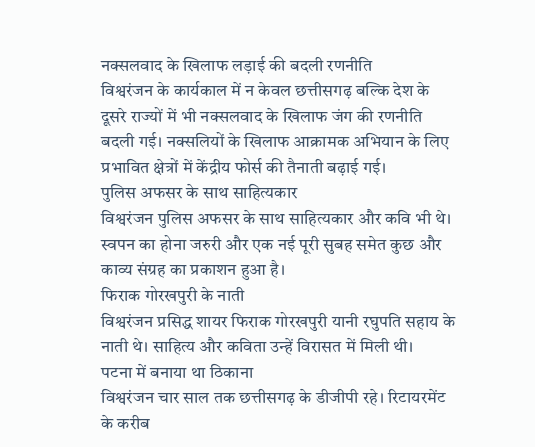नक्सलवाद के खिलाफ लड़ाई की बदली रणनीति
विश्वरंजन के कार्यकाल में न केवल छत्तीसगढ़ बल्कि देश के दूसरे राज्यों में भी नक्सलवाद के खिलाफ जंग की रणनीति बदली गई। नक्सलियों के खिलाफ आक्रामक अभियान के लिए प्रभावित क्षेत्रों में केंद्रीय फोर्स की तैनाती बढ़ाई गई।
पुलिस अफसर के साथ साहित्यकार
विश्वरंजन पुलिस अफसर के साथ साहित्यकार और कवि भी थे। स्वपन का होना जरुरी और एक नई पूरी सुबह समेत कुछ और काव्य संग्रह का प्रकाशन हुआ है।
फिराक गोरखपुरी के नाती
विश्वरंजन प्रसिद्ध शायर फिराक गोरखपुरी यानी रघुपति सहाय के नाती थे। साहित्य और कविता उन्हें विरासत में मिली थी।
पटना में बनाया था ठिकाना
विश्वरंजन चार साल तक छत्तीसगढ़ के डीजीपी रहे। रिटायरमेंट के करीब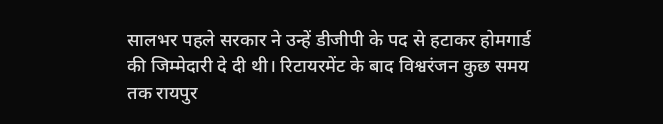सालभर पहले सरकार ने उन्हें डीजीपी के पद से हटाकर होमगार्ड की जिम्मेदारी दे दी थी। रिटायरमेंट के बाद विश्वरंजन कुछ समय तक रायपुर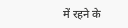में रहने के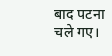बाद पटना चले गए।